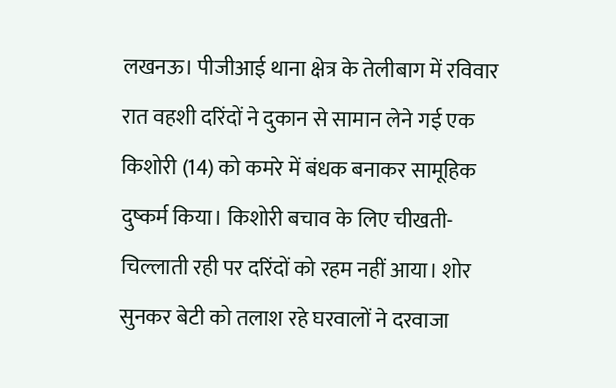लखनऊ। पीजीआई थाना क्षेत्र के तेलीबाग में रविवार रात वहशी दरिंदों ने दुकान से सामान लेने गई एक किशोरी (14) को कमरे में बंधक बनाकर सामूहिक दुष्कर्म किया। किशोरी बचाव के लिए चीखती-चिल्लाती रही पर दरिंदों को रहम नहीं आया। शोर सुनकर बेटी को तलाश रहे घरवालों ने दरवाजा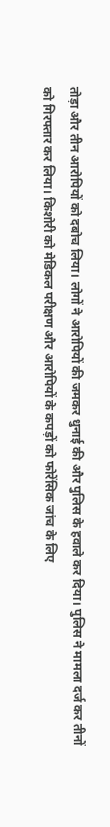तोड़ा और तीन आरोपियों को दबोच लिया। लोगों ने आरोपियों की जमकर धुनाई की और पुलिस के हवाले कर दिया। पुलिस ने मामला दर्ज कर तीनों को गिरफ्तार कर लिया। किशोरी को मेडिकल परीक्षण और आरोपियों के कपड़ों को फोरेंसिक जांच के लिए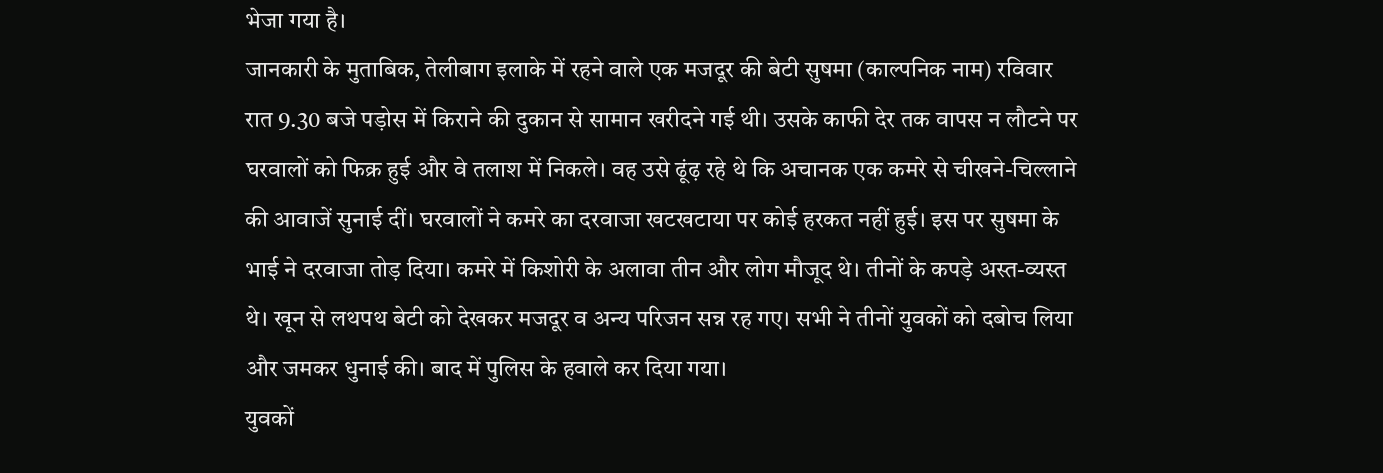भेजा गया है।
जानकारी के मुताबिक, तेलीबाग इलाके में रहने वाले एक मजदूर की बेटी सुषमा (काल्पनिक नाम) रविवार रात 9.30 बजे पड़ोस में किराने की दुकान से सामान खरीदने गई थी। उसके काफी देर तक वापस न लौटने पर घरवालों को फिक्र हुई और वे तलाश में निकले। वह उसे ढूंढ़ रहे थे कि अचानक एक कमरे से चीखने-चिल्लाने की आवाजें सुनाई दीं। घरवालों ने कमरे का दरवाजा खटखटाया पर कोई हरकत नहीं हुई। इस पर सुषमा के भाई ने दरवाजा तोड़ दिया। कमरे में किशोरी के अलावा तीन और लोग मौजूद थे। तीनों के कपड़े अस्त-व्यस्त थे। खून से लथपथ बेटी को देखकर मजदूर व अन्य परिजन सन्न रह गए। सभी ने तीनों युवकों को दबोच लिया और जमकर धुनाई की। बाद में पुलिस के हवाले कर दिया गया।
युवकों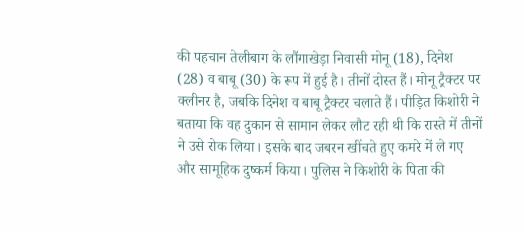की पहचान तेलीबाग के लौंगाखेड़ा निवासी मोनू (18), दिनेश (28) व बाबू (30) के रूप में हुई है। तीनों दोस्त हैं। मोनू ट्रैक्टर पर क्लीनर है, जबकि दिनेश व बाबू ट्रैक्टर चलाते हैं। पीड़ित किशोरी ने बताया कि वह दुकान से सामान लेकर लौट रही थी कि रास्ते में तीनों ने उसे रोक लिया। इसके बाद जबरन खींचते हुए कमरे में ले गए और सामूहिक दुष्कर्म किया। पुलिस ने किशोरी के पिता की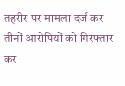तहरीर पर मामला दर्ज कर तीनों आरोपियों को गिरफ्तार कर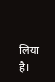लिया है।